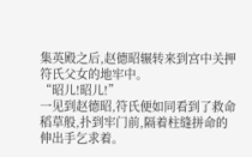集英殿之后,赵德昭辗转来到宫中关押符氏父女的地牢中。
“昭儿!昭儿!”
一见到赵德昭,符氏便如同看到了救命稻草般,扑到牢门前,隔着柱缝拼命的伸出手乞求着。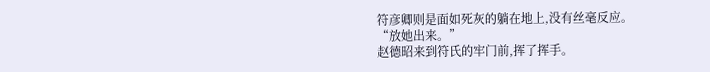符彦卿则是面如死灰的躺在地上,没有丝毫反应。
“放她出来。”
赵德昭来到符氏的牢门前,挥了挥手。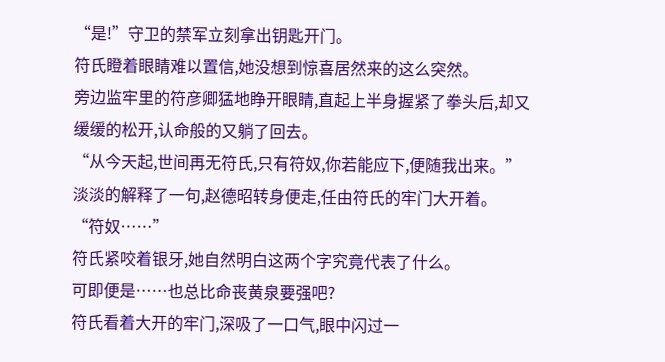“是!”守卫的禁军立刻拿出钥匙开门。
符氏瞪着眼睛难以置信,她没想到惊喜居然来的这么突然。
旁边监牢里的符彦卿猛地睁开眼睛,直起上半身握紧了拳头后,却又缓缓的松开,认命般的又躺了回去。
“从今天起,世间再无符氏,只有符奴,你若能应下,便随我出来。”
淡淡的解释了一句,赵德昭转身便走,任由符氏的牢门大开着。
“符奴……”
符氏紧咬着银牙,她自然明白这两个字究竟代表了什么。
可即便是……也总比命丧黄泉要强吧?
符氏看着大开的牢门,深吸了一口气,眼中闪过一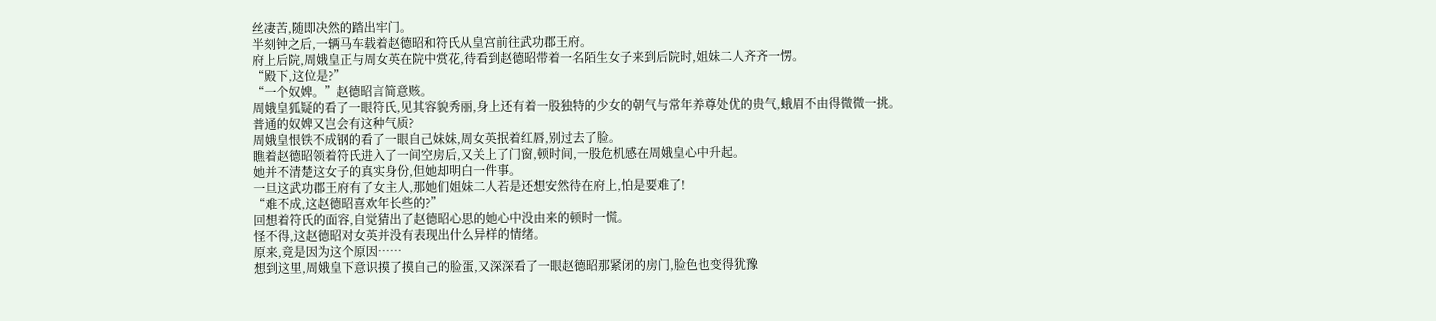丝凄苦,随即决然的踏出牢门。
半刻钟之后,一辆马车载着赵德昭和符氏从皇宫前往武功郡王府。
府上后院,周娥皇正与周女英在院中赏花,待看到赵德昭带着一名陌生女子来到后院时,姐妹二人齐齐一愣。
“殿下,这位是?”
“一个奴婢。”赵德昭言简意赅。
周娥皇狐疑的看了一眼符氏,见其容貌秀丽,身上还有着一股独特的少女的朝气与常年养尊处优的贵气,蛾眉不由得微微一挑。
普通的奴婢又岂会有这种气质?
周娥皇恨铁不成钢的看了一眼自己妹妹,周女英抿着红唇,别过去了脸。
瞧着赵德昭领着符氏进入了一间空房后,又关上了门窗,顿时间,一股危机感在周娥皇心中升起。
她并不清楚这女子的真实身份,但她却明白一件事。
一旦这武功郡王府有了女主人,那她们姐妹二人若是还想安然待在府上,怕是要难了!
“难不成,这赵德昭喜欢年长些的?”
回想着符氏的面容,自觉猜出了赵德昭心思的她心中没由来的顿时一慌。
怪不得,这赵德昭对女英并没有表现出什么异样的情绪。
原来,竟是因为这个原因……
想到这里,周娥皇下意识摸了摸自己的脸蛋,又深深看了一眼赵德昭那紧闭的房门,脸色也变得犹豫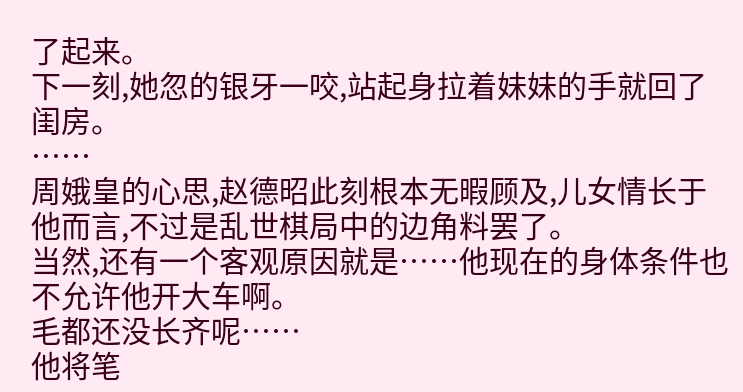了起来。
下一刻,她忽的银牙一咬,站起身拉着妹妹的手就回了闺房。
……
周娥皇的心思,赵德昭此刻根本无暇顾及,儿女情长于他而言,不过是乱世棋局中的边角料罢了。
当然,还有一个客观原因就是……他现在的身体条件也不允许他开大车啊。
毛都还没长齐呢……
他将笔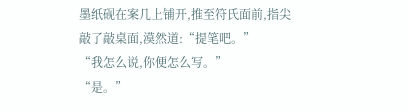墨纸砚在案几上铺开,推至符氏面前,指尖敲了敲桌面,漠然道:“提笔吧。”
“我怎么说,你便怎么写。”
“是。”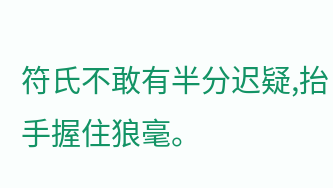符氏不敢有半分迟疑,抬手握住狼毫。